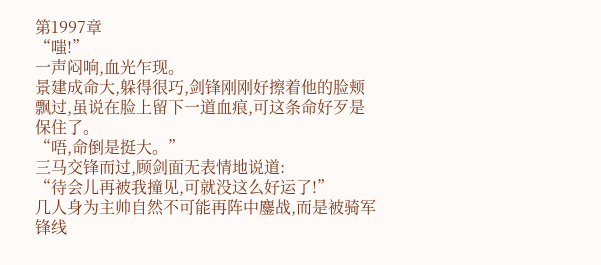第1997章
“嗤!”
一声闷响,血光乍现。
景建成命大,躲得很巧,剑锋刚刚好擦着他的脸颊飘过,虽说在脸上留下一道血痕,可这条命好歹是保住了。
“唔,命倒是挺大。”
三马交锋而过,顾剑面无表情地说道:
“待会儿再被我撞见,可就没这么好运了!”
几人身为主帅自然不可能再阵中鏖战,而是被骑军锋线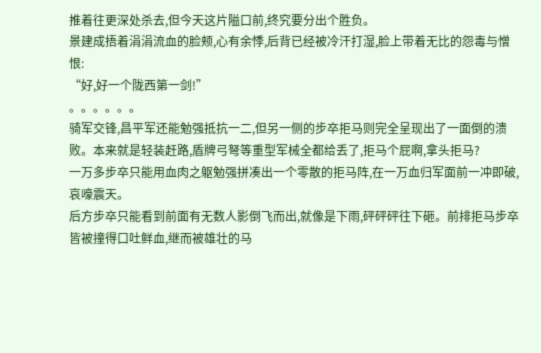推着往更深处杀去,但今天这片隘口前,终究要分出个胜负。
景建成捂着涓涓流血的脸颊,心有余悸,后背已经被冷汗打湿,脸上带着无比的怨毒与憎恨:
“好,好一个陇西第一剑!”
。。。。。。
骑军交锋,昌平军还能勉强抵抗一二,但另一侧的步卒拒马则完全呈现出了一面倒的溃败。本来就是轻装赶路,盾牌弓弩等重型军械全都给丢了,拒马个屁啊,拿头拒马?
一万多步卒只能用血肉之躯勉强拼凑出一个零散的拒马阵,在一万血归军面前一冲即破,哀嚎震天。
后方步卒只能看到前面有无数人影倒飞而出,就像是下雨,砰砰砰往下砸。前排拒马步卒皆被撞得口吐鲜血,继而被雄壮的马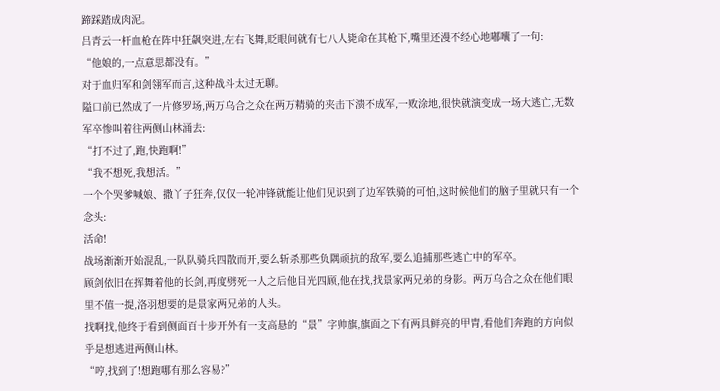蹄踩踏成肉泥。
吕青云一杆血枪在阵中狂飙突进,左右飞舞,眨眼间就有七八人毙命在其枪下,嘴里还漫不经心地嘟囔了一句:
“他娘的,一点意思都没有。”
对于血归军和剑翎军而言,这种战斗太过无聊。
隘口前已然成了一片修罗场,两万乌合之众在两万精骑的夹击下溃不成军,一败涂地,很快就演变成一场大逃亡,无数军卒惨叫着往两侧山林涌去:
“打不过了,跑,快跑啊!”
“我不想死,我想活。”
一个个哭爹喊娘、撒丫子狂奔,仅仅一轮冲锋就能让他们见识到了边军铁骑的可怕,这时候他们的脑子里就只有一个念头:
活命!
战场渐渐开始混乱,一队队骑兵四散而开,要么斩杀那些负隅顽抗的敌军,要么追捕那些逃亡中的军卒。
顾剑依旧在挥舞着他的长剑,再度劈死一人之后他目光四顾,他在找,找景家两兄弟的身影。两万乌合之众在他们眼里不值一提,洛羽想要的是景家两兄弟的人头。
找啊找,他终于看到侧面百十步开外有一支高悬的“景”字帅旗,旗面之下有两具鲜亮的甲胄,看他们奔跑的方向似乎是想逃进两侧山林。
“哼,找到了!想跑哪有那么容易?”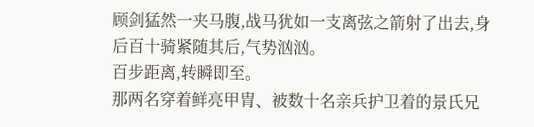顾剑猛然一夹马腹,战马犹如一支离弦之箭射了出去,身后百十骑紧随其后,气势汹汹。
百步距离,转瞬即至。
那两名穿着鲜亮甲胄、被数十名亲兵护卫着的景氏兄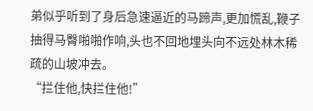弟似乎听到了身后急速逼近的马蹄声,更加慌乱,鞭子抽得马臀啪啪作响,头也不回地埋头向不远处林木稀疏的山坡冲去。
“拦住他,快拦住他!”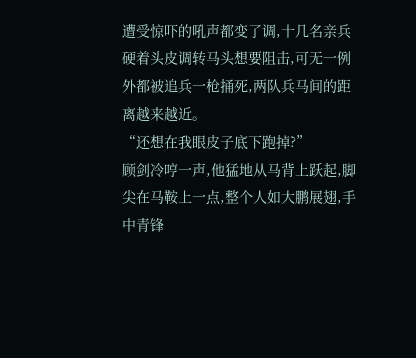遭受惊吓的吼声都变了调,十几名亲兵硬着头皮调转马头想要阻击,可无一例外都被追兵一枪捅死,两队兵马间的距离越来越近。
“还想在我眼皮子底下跑掉?”
顾剑冷哼一声,他猛地从马背上跃起,脚尖在马鞍上一点,整个人如大鹏展翅,手中青锋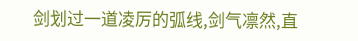剑划过一道凌厉的弧线,剑气凛然,直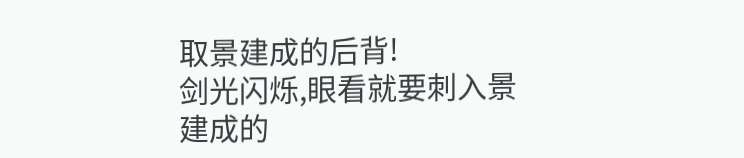取景建成的后背!
剑光闪烁,眼看就要刺入景建成的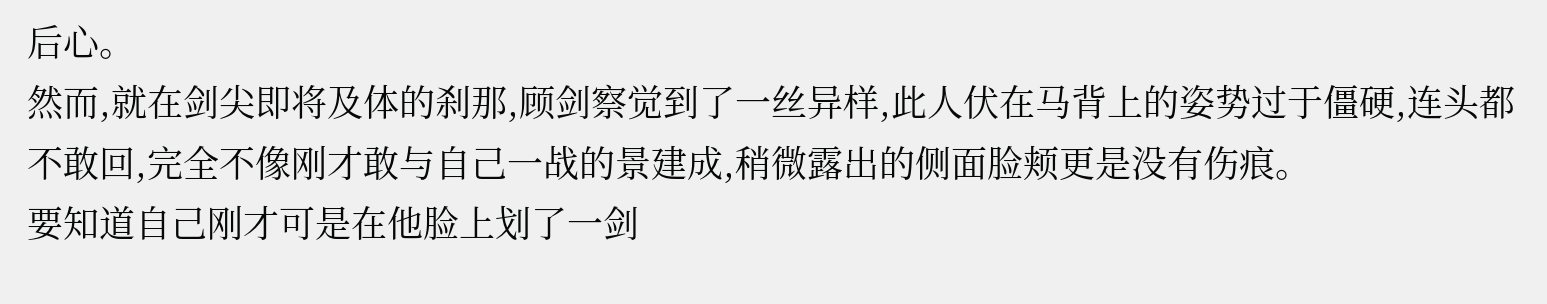后心。
然而,就在剑尖即将及体的刹那,顾剑察觉到了一丝异样,此人伏在马背上的姿势过于僵硬,连头都不敢回,完全不像刚才敢与自己一战的景建成,稍微露出的侧面脸颊更是没有伤痕。
要知道自己刚才可是在他脸上划了一剑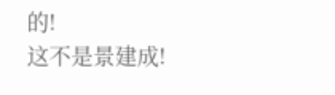的!
这不是景建成!